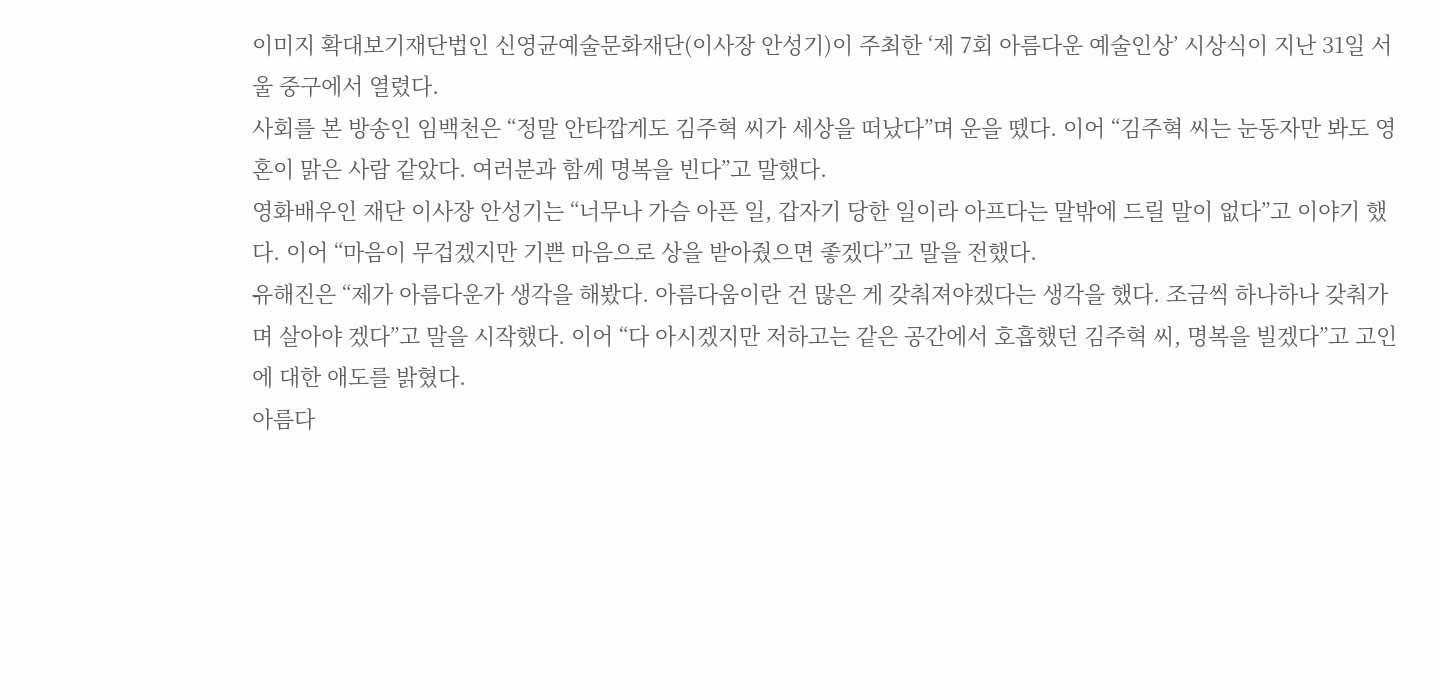이미지 확대보기재단법인 신영균예술문화재단(이사장 안성기)이 주최한 ‘제 7회 아름다운 예술인상’ 시상식이 지난 31일 서울 중구에서 열렸다.
사회를 본 방송인 임백천은 “정말 안타깝게도 김주혁 씨가 세상을 떠났다”며 운을 뗐다. 이어 “김주혁 씨는 눈동자만 봐도 영혼이 맑은 사람 같았다. 여러분과 함께 명복을 빈다”고 말했다.
영화배우인 재단 이사장 안성기는 “너무나 가슴 아픈 일, 갑자기 당한 일이라 아프다는 말밖에 드릴 말이 없다”고 이야기 했다. 이어 “마음이 무겁겠지만 기쁜 마음으로 상을 받아줬으면 좋겠다”고 말을 전했다.
유해진은 “제가 아름다운가 생각을 해봤다. 아름다움이란 건 많은 게 갖춰져야겠다는 생각을 했다. 조금씩 하나하나 갖춰가며 살아야 겠다”고 말을 시작했다. 이어 “다 아시겠지만 저하고는 같은 공간에서 호흡했던 김주혁 씨, 명복을 빌겠다”고 고인에 대한 애도를 밝혔다.
아름다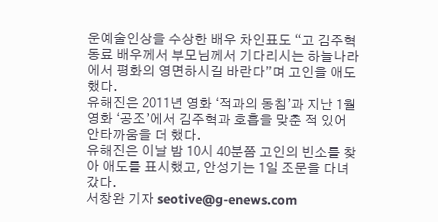운예술인상을 수상한 배우 차인표도 “고 김주혁 동료 배우께서 부모님께서 기다리시는 하늘나라에서 평화의 영면하시길 바란다”며 고인을 애도했다.
유해진은 2011년 영화 ‘적과의 동침’과 지난 1월 영화 ‘공조’에서 김주혁과 호흡을 맞춘 적 있어 안타까움을 더 했다.
유해진은 이날 밤 10시 40분쯤 고인의 빈소를 찾아 애도를 표시했고, 안성기는 1일 조문을 다녀갔다.
서창완 기자 seotive@g-enews.com